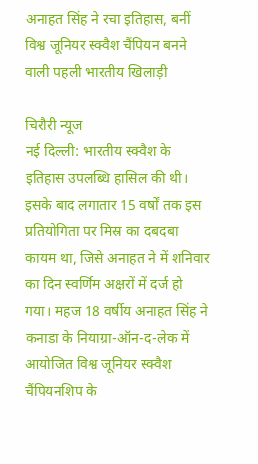अनाहत सिंह ने रचा इतिहास, बनीं विश्व जूनियर स्क्वैश चैंपियन बनने वाली पहली भारतीय खिलाड़ी

चिरौरी न्यूज
नई दिल्ली: भारतीय स्क्वैश के इतिहास उपलब्धि हासिल की थी। इसके बाद लगातार 15 वर्षों तक इस प्रतियोगिता पर मिस्र का दबदबा कायम था, जिसे अनाहत ने में शनिवार का दिन स्वर्णिम अक्षरों में दर्ज हो गया। महज 18 वर्षीय अनाहत सिंह ने कनाडा के नियाग्रा-ऑन-द-लेक में आयोजित विश्व जूनियर स्क्वैश चैंपियनशिप के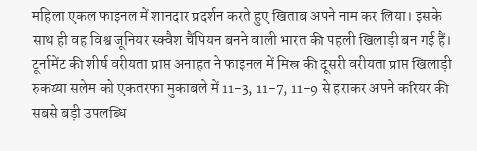महिला एकल फाइनल में शानदार प्रदर्शन करते हुए खिताब अपने नाम कर लिया। इसके साथ ही वह विश्व जूनियर स्क्वैश चैंपियन बनने वाली भारत की पहली खिलाड़ी बन गई हैं।
टूर्नामेंट की शीर्ष वरीयता प्राप्त अनाहत ने फाइनल में मिस्र की दूसरी वरीयता प्राप्त खिलाड़ी रुकय्या सलेम को एकतरफा मुकाबले में 11-3, 11-7, 11-9 से हराकर अपने करियर की सबसे बड़ी उपलब्धि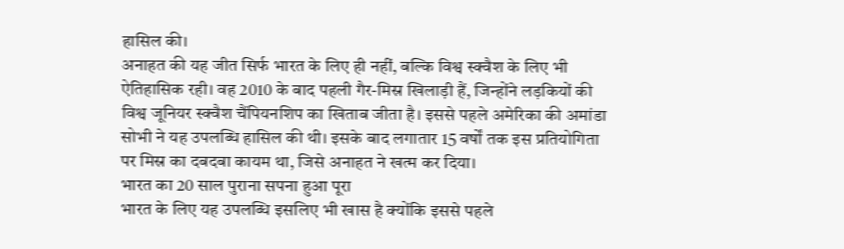हासिल की।
अनाहत की यह जीत सिर्फ भारत के लिए ही नहीं, बल्कि विश्व स्क्वैश के लिए भी ऐतिहासिक रही। वह 2010 के बाद पहली गैर-मिस्र खिलाड़ी हैं, जिन्होंने लड़कियों की विश्व जूनियर स्क्वैश चैंपियनशिप का खिताब जीता है। इससे पहले अमेरिका की अमांडा सोभी ने यह उपलब्धि हासिल की थी। इसके बाद लगातार 15 वर्षों तक इस प्रतियोगिता पर मिस्र का दबदबा कायम था, जिसे अनाहत ने खत्म कर दिया।
भारत का 20 साल पुराना सपना हुआ पूरा
भारत के लिए यह उपलब्धि इसलिए भी खास है क्योंकि इससे पहले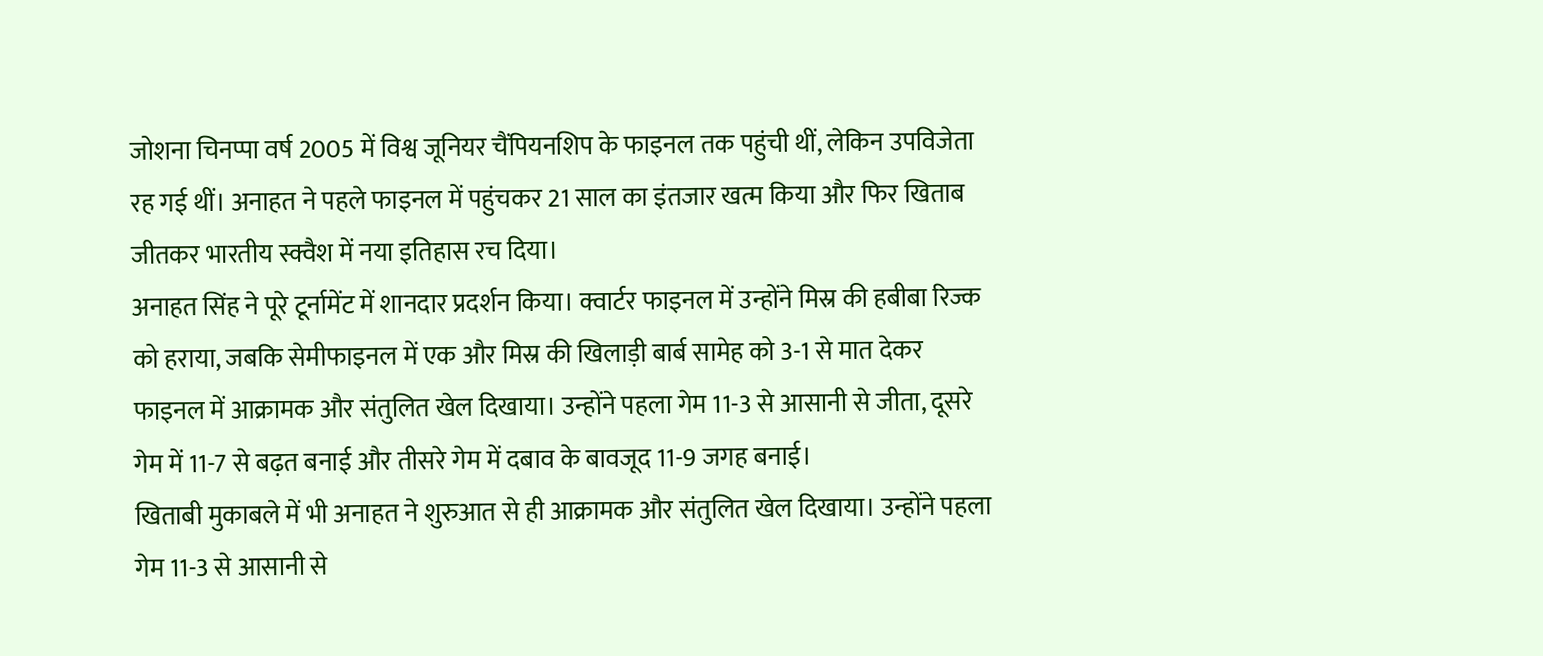जोशना चिनप्पा वर्ष 2005 में विश्व जूनियर चैंपियनशिप के फाइनल तक पहुंची थीं, लेकिन उपविजेता रह गई थीं। अनाहत ने पहले फाइनल में पहुंचकर 21 साल का इंतजार खत्म किया और फिर खिताब जीतकर भारतीय स्क्वैश में नया इतिहास रच दिया।
अनाहत सिंह ने पूरे टूर्नामेंट में शानदार प्रदर्शन किया। क्वार्टर फाइनल में उन्होंने मिस्र की हबीबा रिज्क को हराया, जबकि सेमीफाइनल में एक और मिस्र की खिलाड़ी बार्ब सामेह को 3-1 से मात देकर फाइनल में आक्रामक और संतुलित खेल दिखाया। उन्होंने पहला गेम 11-3 से आसानी से जीता, दूसरे गेम में 11-7 से बढ़त बनाई और तीसरे गेम में दबाव के बावजूद 11-9 जगह बनाई।
खिताबी मुकाबले में भी अनाहत ने शुरुआत से ही आक्रामक और संतुलित खेल दिखाया। उन्होंने पहला गेम 11-3 से आसानी से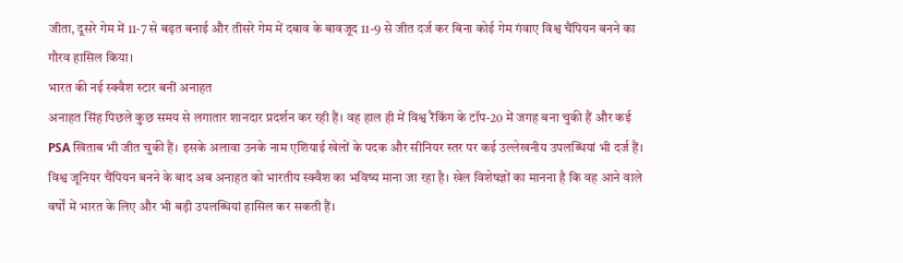जीता, दूसरे गेम में 11-7 से बढ़त बनाई और तीसरे गेम में दबाव के बावजूद 11-9 से जीत दर्ज कर बिना कोई गेम गंवाए विश्व चैंपियन बनने का गौरव हासिल किया।
भारत की नई स्क्वैश स्टार बनीं अनाहत
अनाहत सिंह पिछले कुछ समय से लगातार शानदार प्रदर्शन कर रही हैं। वह हाल ही में विश्व रैंकिंग के टॉप-20 में जगह बना चुकी हैं और कई PSA खिताब भी जीत चुकी हैं। इसके अलावा उनके नाम एशियाई खेलों के पदक और सीनियर स्तर पर कई उल्लेखनीय उपलब्धियां भी दर्ज हैं।
विश्व जूनियर चैंपियन बनने के बाद अब अनाहत को भारतीय स्क्वैश का भविष्य माना जा रहा है। खेल विशेषज्ञों का मानना है कि वह आने वाले वर्षों में भारत के लिए और भी बड़ी उपलब्धियां हासिल कर सकती हैं।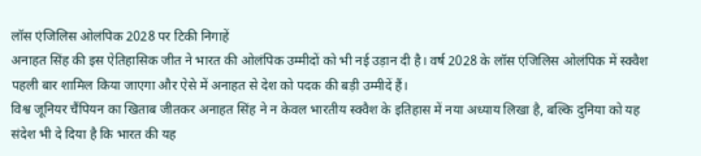लॉस एंजिलिस ओलंपिक 2028 पर टिकी निगाहें
अनाहत सिंह की इस ऐतिहासिक जीत ने भारत की ओलंपिक उम्मीदों को भी नई उड़ान दी है। वर्ष 2028 के लॉस एंजिलिस ओलंपिक में स्क्वैश पहली बार शामिल किया जाएगा और ऐसे में अनाहत से देश को पदक की बड़ी उम्मीदें हैं।
विश्व जूनियर चैंपियन का खिताब जीतकर अनाहत सिंह ने न केवल भारतीय स्क्वैश के इतिहास में नया अध्याय लिखा है, बल्कि दुनिया को यह संदेश भी दे दिया है कि भारत की यह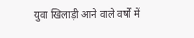युवा खिलाड़ी आने वाले वर्षों में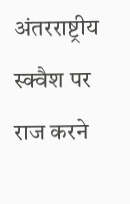अंतरराष्ट्रीय स्क्वैश पर राज करने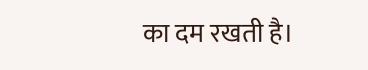का दम रखती है।